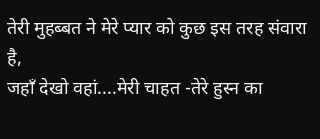तेरी मुहब्बत ने मेरे प्यार को कुछ इस तरह संवारा है,
जहाँ देखो वहां....मेरी चाहत -तेरे हुस्न का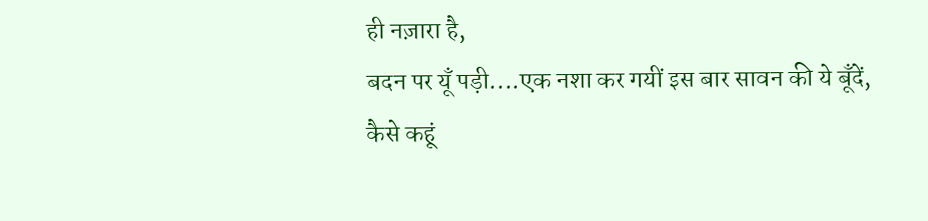ही नज़ारा है,
बदन पर यूँ पड़ी....एक नशा कर गयीं इस बार सावन की ये बूँदें,
कैसे कहूं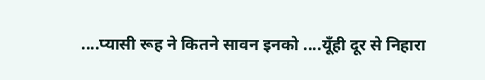....प्यासी रूह ने कितने सावन इनको ....यूँही दूर से निहारा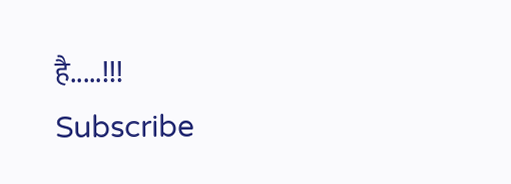है.....!!!
Subscribe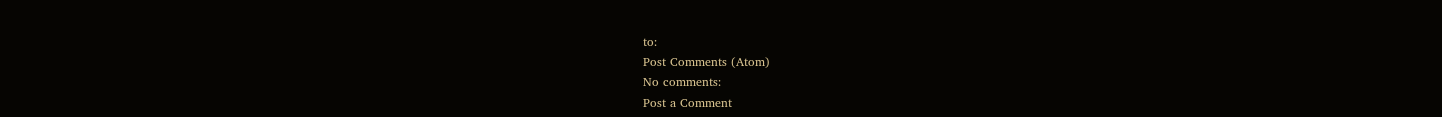to:
Post Comments (Atom)
No comments:
Post a Comment